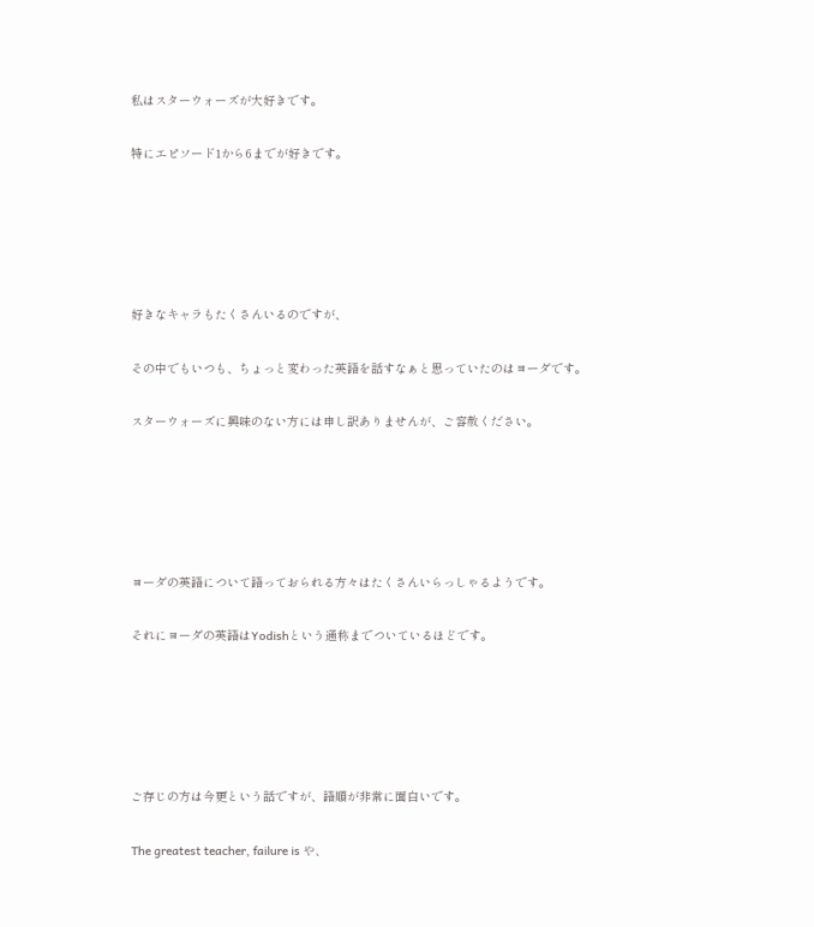私はスターウォーズが大好きです。

特にエピソード1から6までが好きです。





好きなキャラもたくさんいるのですが、

その中でもいつも、ちょっと変わった英語を話すなぁと思っていたのはヨーダです。

スターウォーズに興味のない方には申し訳ありませんが、ご容赦ください。





ヨーダの英語について語っておられる方々はたくさんいらっしゃるようです。

それにヨーダの英語はYodishという通称までついているほどです。





ご存じの方は今更という話ですが、語順が非常に面白いです。

The greatest teacher, failure is や、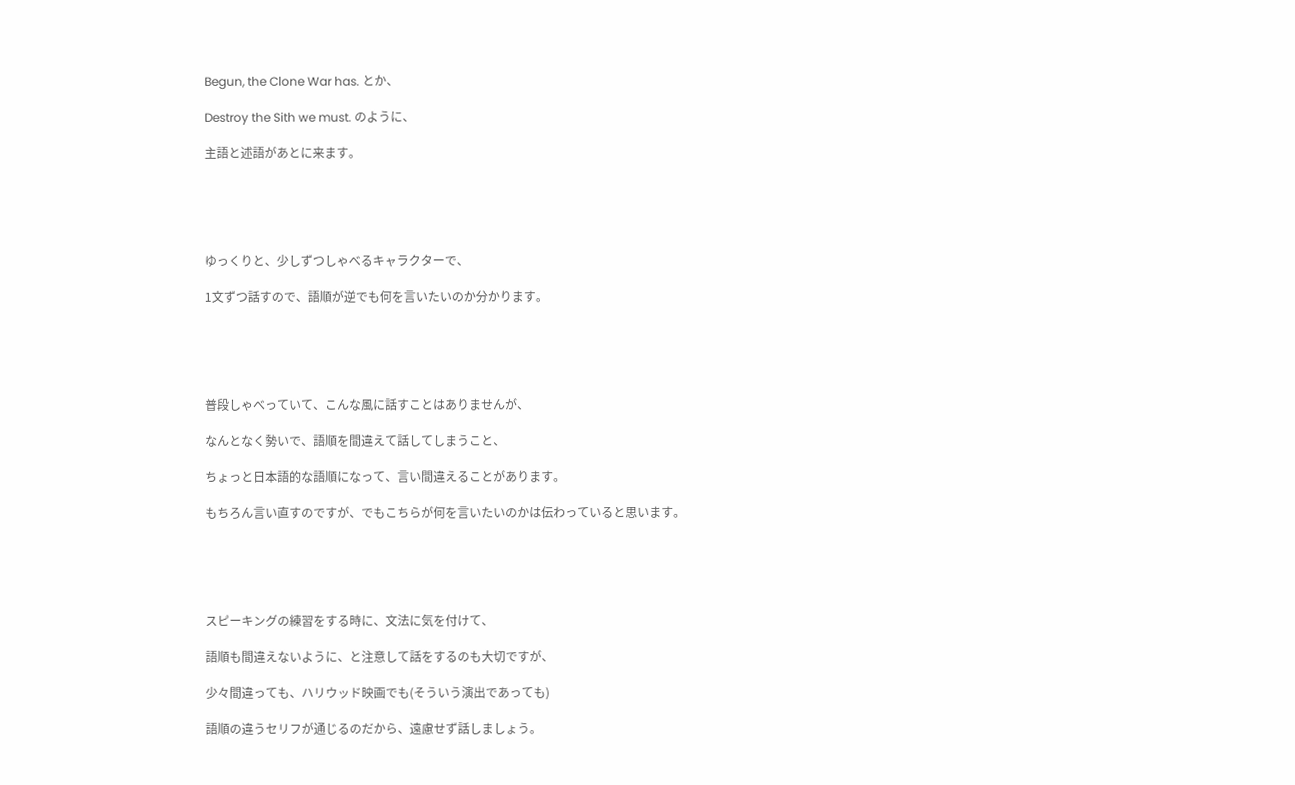Begun, the Clone War has. とか、

Destroy the Sith we must. のように、

主語と述語があとに来ます。





ゆっくりと、少しずつしゃべるキャラクターで、

1文ずつ話すので、語順が逆でも何を言いたいのか分かります。





普段しゃべっていて、こんな風に話すことはありませんが、

なんとなく勢いで、語順を間違えて話してしまうこと、

ちょっと日本語的な語順になって、言い間違えることがあります。

もちろん言い直すのですが、でもこちらが何を言いたいのかは伝わっていると思います。





スピーキングの練習をする時に、文法に気を付けて、

語順も間違えないように、と注意して話をするのも大切ですが、

少々間違っても、ハリウッド映画でも(そういう演出であっても)

語順の違うセリフが通じるのだから、遠慮せず話しましょう。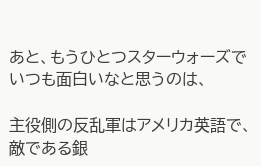あと、もうひとつスターウォーズでいつも面白いなと思うのは、

主役側の反乱軍はアメリカ英語で、敵である銀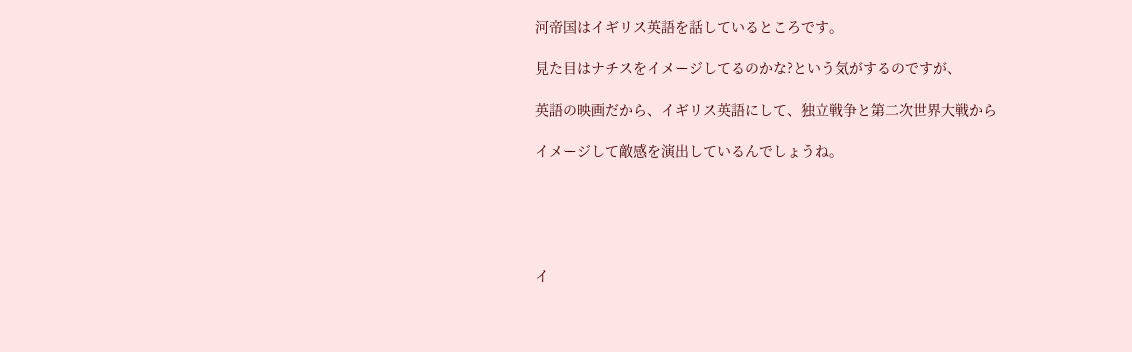河帝国はイギリス英語を話しているところです。

見た目はナチスをイメージしてるのかな?という気がするのですが、

英語の映画だから、イギリス英語にして、独立戦争と第二次世界大戦から

イメージして敵感を演出しているんでしょうね。





イ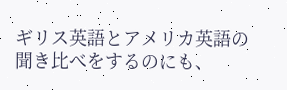ギリス英語とアメリカ英語の聞き比べをするのにも、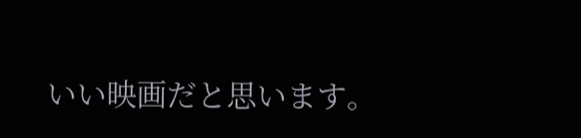いい映画だと思います。